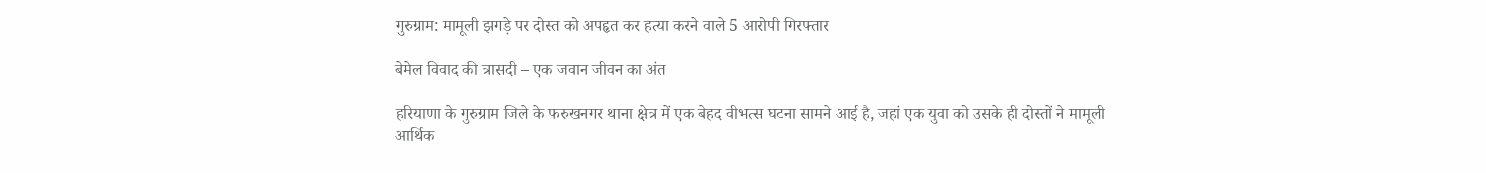गुरुग्राम: मामूली झगड़े पर दोस्त को अपहृत कर हत्या करने वाले 5 आरोपी गिरफ्तार

बेमेल विवाद की त्रासदी – एक जवान जीवन का अंत

हरियाणा के गुरुग्राम जिले के फरुखनगर थाना क्षेत्र में एक बेहद वीभत्स घटना सामने आई है, जहां एक युवा को उसके ही दोस्तों ने मामूली आर्थिक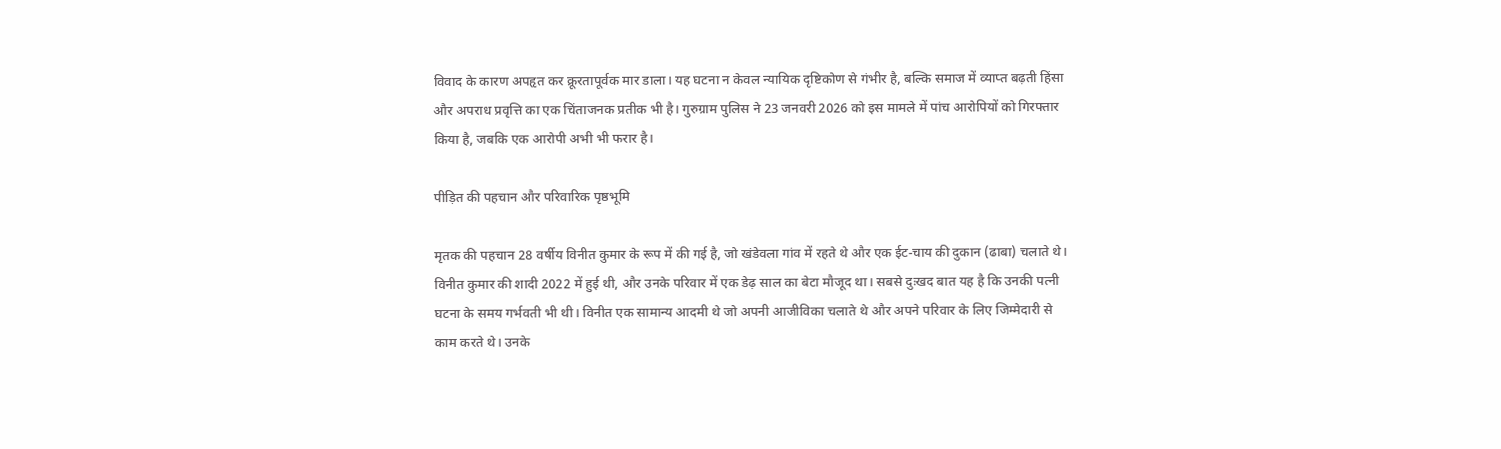विवाद के कारण अपहृत कर क्रूरतापूर्वक मार डाला। यह घटना न केवल न्यायिक दृष्टिकोण से गंभीर है, बल्कि समाज में व्याप्त बढ़ती हिंसा और अपराध प्रवृत्ति का एक चिंताजनक प्रतीक भी है। गुरुग्राम पुलिस ने 23 जनवरी 2026 को इस मामले में पांच आरोपियों को गिरफ्तार किया है, जबकि एक आरोपी अभी भी फरार है।

पीड़ित की पहचान और परिवारिक पृष्ठभूमि

मृतक की पहचान 28 वर्षीय विनीत कुमार के रूप में की गई है, जो खंडेवला गांव में रहते थे और एक ईट-चाय की दुकान (ढाबा) चलाते थे। विनीत कुमार की शादी 2022 में हुई थी, और उनके परिवार में एक डेढ़ साल का बेटा मौजूद था। सबसे दुःखद बात यह है कि उनकी पत्नी घटना के समय गर्भवती भी थी। विनीत एक सामान्य आदमी थे जो अपनी आजीविका चलाते थे और अपने परिवार के लिए जिम्मेदारी से काम करते थे। उनके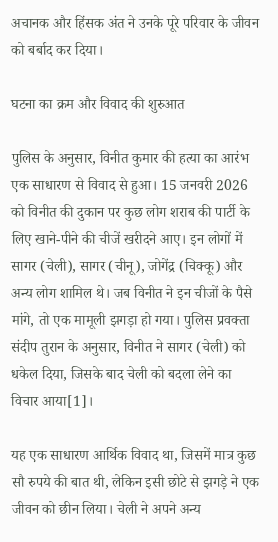अचानक और हिंसक अंत ने उनके पूरे परिवार के जीवन को बर्बाद कर दिया।

घटना का क्रम और विवाद की शुरुआत

पुलिस के अनुसार, विनीत कुमार की हत्या का आरंभ एक साधारण से विवाद से हुआ। 15 जनवरी 2026 को विनीत की दुकान पर कुछ लोग शराब की पार्टी के लिए खाने-पीने की चीजें खरीदने आए। इन लोगों में सागर (चेली), सागर (चीनू), जोगेंद्र (चिक्कू) और अन्य लोग शामिल थे। जब विनीत ने इन चीजों के पैसे मांगे, तो एक मामूली झगड़ा हो गया। पुलिस प्रवक्ता संदीप तुरान के अनुसार, विनीत ने सागर (चेली) को धकेल दिया, जिसके बाद चेली को बदला लेने का विचार आया[1]।

यह एक साधारण आर्थिक विवाद था, जिसमें मात्र कुछ सौ रुपये की बात थी, लेकिन इसी छोटे से झगड़े ने एक जीवन को छीन लिया। चेली ने अपने अन्य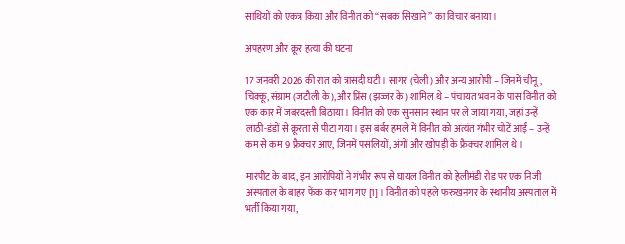साथियों को एकत्र किया और विनीत को “सबक सिखाने” का विचार बनाया।

अपहरण और क्रूर हत्या की घटना

17 जनवरी 2026 की रात को त्रासदी घटी। सागर (चेली) और अन्य आरोपी – जिनमें चीनू, चिक्कू, संग्राम (जटौली के), और प्रिंस (झज्जर के) शामिल थे – पंचायत भवन के पास विनीत को एक कार में जबरदस्ती बिठाया। विनीत को एक सुनसान स्थान पर ले जाया गया, जहां उन्हें लाठी-डंडों से क्रूरता से पीटा गया। इस बर्बर हमले में विनीत को अत्यंत गंभीर चोटें आईं – उन्हें कम से कम 9 फ्रैक्चर आए, जिनमें पसलियों, अंगों और खोपड़ी के फ्रैक्चर शामिल थे।

मारपीट के बाद, इन आरोपियों ने गंभीर रूप से घायल विनीत को हेलीमंडी रोड पर एक निजी अस्पताल के बाहर फेंक कर भाग गए[1]। विनीत को पहले फरुखनगर के स्थानीय अस्पताल में भर्ती किया गया,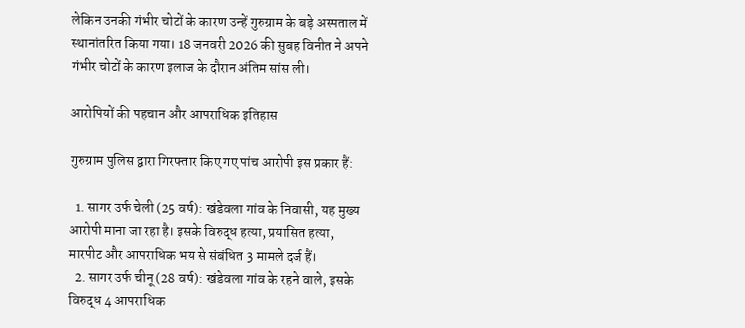लेकिन उनकी गंभीर चोटों के कारण उन्हें गुरुग्राम के बड़े अस्पताल में स्थानांतरित किया गया। 18 जनवरी 2026 की सुबह विनीत ने अपने गंभीर चोटों के कारण इलाज के दौरान अंतिम सांस ली।

आरोपियों की पहचान और आपराधिक इतिहास

गुरुग्राम पुलिस द्वारा गिरफ्तार किए गए पांच आरोपी इस प्रकार हैं:

  1. सागर उर्फ चेली (25 वर्ष): खंडेवला गांव के निवासी, यह मुख्य आरोपी माना जा रहा है। इसके विरुद्ध हत्या, प्रयासित हत्या, मारपीट और आपराधिक भय से संबंधित 3 मामले दर्ज हैं।
  2. सागर उर्फ चीनू (28 वर्ष): खंडेवला गांव के रहने वाले, इसके विरुद्ध 4 आपराधिक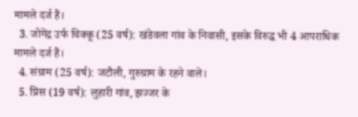मामले दर्ज हैं।
  3. जोगेंद्र उर्फ चिक्कू (25 वर्ष): खंडेवला गांव के निवासी, इसके विरुद्ध भी 4 आपराधिक मामले दर्ज हैं।
  4. संग्राम (25 वर्ष): जटौली, गुरुग्राम के रहने वाले।
  5. प्रिंस (19 वर्ष): लुहारी गांव, झज्जर के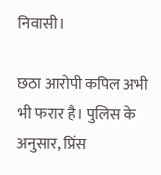निवासी।

छठा आरोपी कपिल अभी भी फरार है। पुलिस के अनुसार, प्रिंस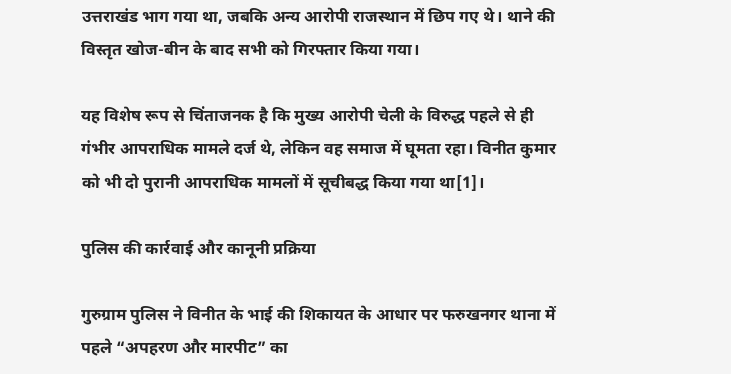उत्तराखंड भाग गया था, जबकि अन्य आरोपी राजस्थान में छिप गए थे। थाने की विस्तृत खोज-बीन के बाद सभी को गिरफ्तार किया गया।

यह विशेष रूप से चिंताजनक है कि मुख्य आरोपी चेली के विरुद्ध पहले से ही गंभीर आपराधिक मामले दर्ज थे, लेकिन वह समाज में घूमता रहा। विनीत कुमार को भी दो पुरानी आपराधिक मामलों में सूचीबद्ध किया गया था[1]।

पुलिस की कार्रवाई और कानूनी प्रक्रिया

गुरुग्राम पुलिस ने विनीत के भाई की शिकायत के आधार पर फरुखनगर थाना में पहले “अपहरण और मारपीट” का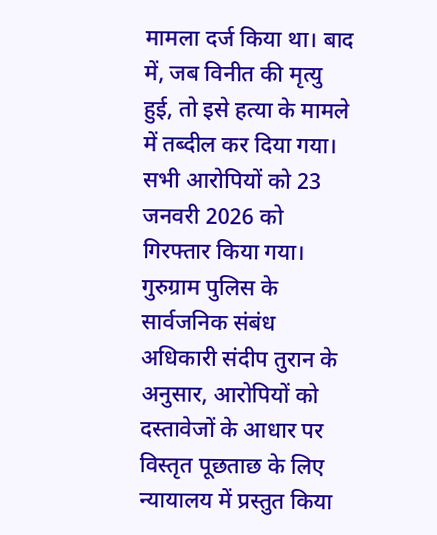मामला दर्ज किया था। बाद में, जब विनीत की मृत्यु हुई, तो इसे हत्या के मामले में तब्दील कर दिया गया। सभी आरोपियों को 23 जनवरी 2026 को गिरफ्तार किया गया। गुरुग्राम पुलिस के सार्वजनिक संबंध अधिकारी संदीप तुरान के अनुसार, आरोपियों को दस्तावेजों के आधार पर विस्तृत पूछताछ के लिए न्यायालय में प्रस्तुत किया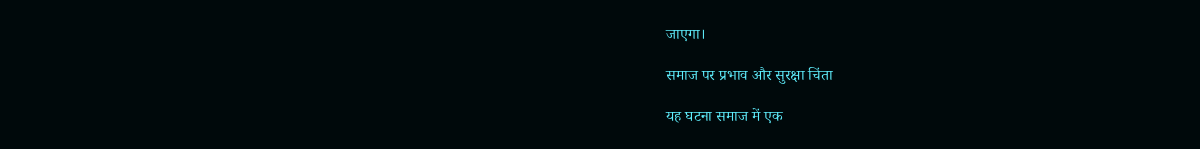जाएगा।

समाज पर प्रभाव और सुरक्षा चिंता

यह घटना समाज में एक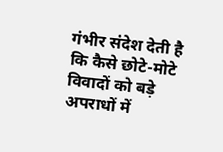गंभीर संदेश देती है कि कैसे छोटे-मोटे विवादों को बड़े अपराधों में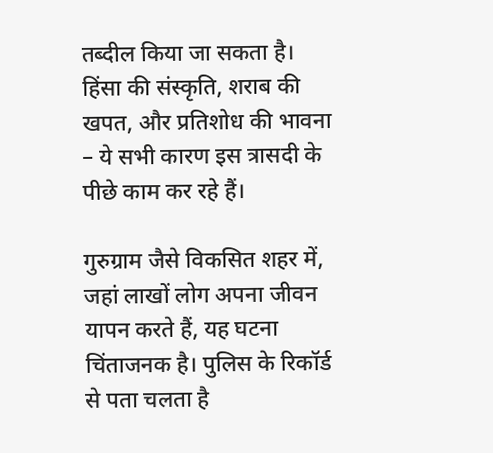तब्दील किया जा सकता है। हिंसा की संस्कृति, शराब की खपत, और प्रतिशोध की भावना – ये सभी कारण इस त्रासदी के पीछे काम कर रहे हैं।

गुरुग्राम जैसे विकसित शहर में, जहां लाखों लोग अपना जीवन यापन करते हैं, यह घटना चिंताजनक है। पुलिस के रिकॉर्ड से पता चलता है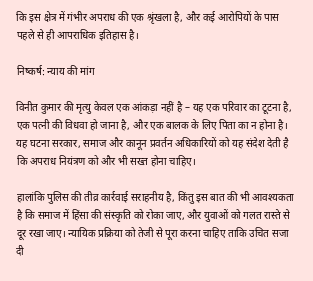कि इस क्षेत्र में गंभीर अपराध की एक श्रृंखला है, और कई आरोपियों के पास पहले से ही आपराधिक इतिहास है।

निष्कर्ष: न्याय की मांग

विनीत कुमार की मृत्यु केवल एक आंकड़ा नहीं है – यह एक परिवार का टूटना है, एक पत्नी की विधवा हो जाना है, और एक बालक के लिए पिता का न होना है। यह घटना सरकार, समाज और कानून प्रवर्तन अधिकारियों को यह संदेश देती है कि अपराध नियंत्रण को और भी सख्त होना चाहिए।

हालांकि पुलिस की तीव्र कार्रवाई सराहनीय है, किंतु इस बात की भी आवश्यकता है कि समाज में हिंसा की संस्कृति को रोका जाए, और युवाओं को गलत रास्ते से दूर रखा जाए। न्यायिक प्रक्रिया को तेजी से पूरा करना चाहिए ताकि उचित सजा दी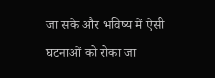जा सके और भविष्य में ऐसी घटनाओं को रोका जा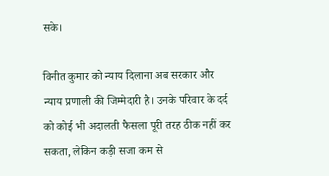सके।

विनीत कुमार को न्याय दिलाना अब सरकार और न्याय प्रणाली की जिम्मेदारी है। उनके परिवार के दर्द को कोई भी अदालती फैसला पूरी तरह ठीक नहीं कर सकता, लेकिन कड़ी सजा कम से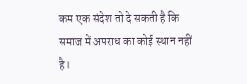कम एक संदेश तो दे सकती है कि समाज में अपराध का कोई स्थान नहीं है।